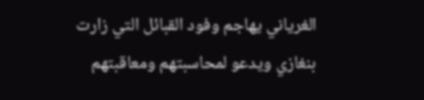الغرياني يهاجم وفود القبائل التي زارت بنغازي ويدعو لمحاسبتهم ومعاقبتهم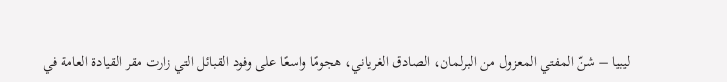ليبيا – شنّ المفتي المعزول من البرلمان، الصادق الغرياني، هجومًا واسعًا على وفود القبائل التي زارت مقر القيادة العامة في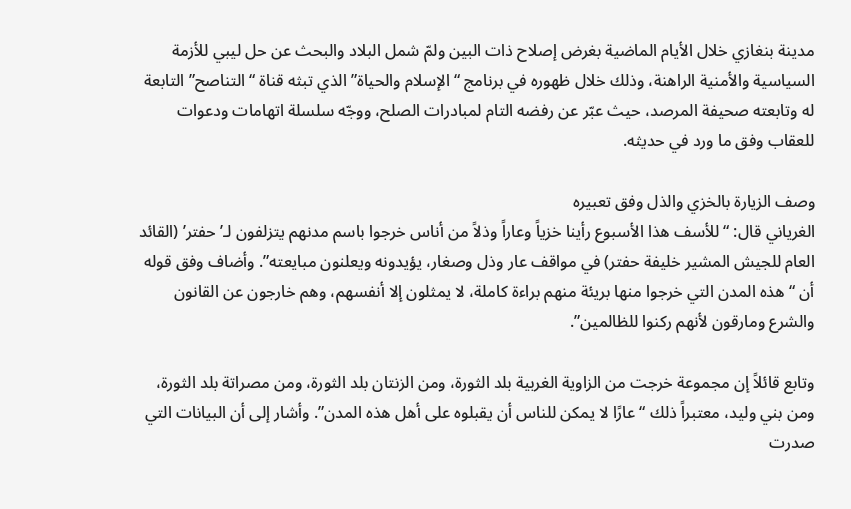مدينة بنغازي خلال الأيام الماضية بغرض إصلاح ذات البين ولمّ شمل البلاد والبحث عن حل ليبي للأزمة السياسية والأمنية الراهنة، وذلك خلال ظهوره في برنامج “الإسلام والحياة” الذي تبثه قناة “التناصح” التابعة له وتابعته صحيفة المرصد، حيث عبّر عن رفضه التام لمبادرات الصلح، ووجّه سلسلة اتهامات ودعوات للعقاب وفق ما ورد في حديثه.

وصف الزيارة بالخزي والذل وفق تعبيره
الغرياني قال: “للأسف هذا الأسبوع رأينا خزياً وعاراً وذلاً من أناس خرجوا باسم مدنهم يتزلفون لـ’حفتر’ (القائد العام للجيش المشير خليفة حفتر) في مواقف عار وذل وصغار، يؤيدونه ويعلنون مبايعته”. وأضاف وفق قوله أن “هذه المدن التي خرجوا منها بريئة منهم براءة كاملة، لا يمثلون إلا أنفسهم، وهم خارجون عن القانون والشرع ومارقون لأنهم ركنوا للظالمين”.

وتابع قائلاً إن مجموعة خرجت من الزاوية الغربية بلد الثورة، ومن الزنتان بلد الثورة، ومن مصراتة بلد الثورة، ومن بني وليد، معتبراً ذلك “عارًا لا يمكن للناس أن يقبلوه على أهل هذه المدن”. وأشار إلى أن البيانات التي صدرت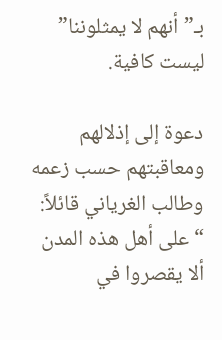بـ”أنهم لا يمثلوننا” ليست كافية.

دعوة إلى إذلالهم ومعاقبتهم حسب زعمه
وطالب الغرياني قائلاً: “على أهل هذه المدن ألا يقصروا في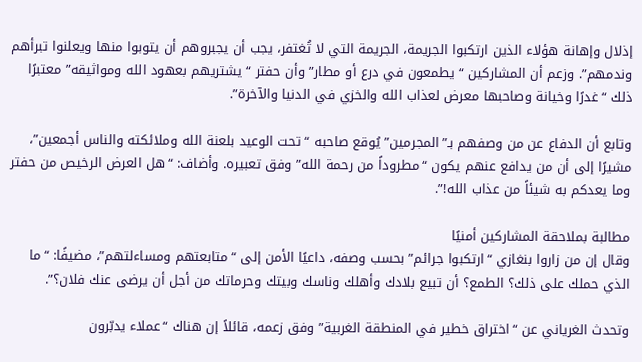إذلال وإهانة هؤلاء الذين ارتكبوا الجريمة، الجريمة التي لا تُغتفر، يجب أن يجبروهم أن يتوبوا منها ويعلنوا تبرأهم وندمهم”. وزعم أن المشاركين “يطمعون في درع أو مطار” وأن حفتر “يشتريهم بعهود الله ومواثيقه” معتبرًا ذلك “غدرًا وخيانة وصاحبها معرض لعذاب الله والخزي في الدنيا والآخرة”.

وتابع أن الدفاع عن من وصفهم بـ”المجرمين” يُوقع صاحبه “تحت الوعيد بلعنة الله وملائكته والناس أجمعين”، مشيرًا إلى أن من يدافع عنهم يكون “مطروداً من رحمة الله” وفق تعبيره. وأضاف: “هل العرض الرخيص من حفتر وما يعدكم به شيئاً من عذاب الله!”.

مطالبة بملاحقة المشاركين أمنيًا
وقال إن من زاروا بنغازي “ارتكبوا جرائم” بحسب وصفه، داعيًا الأمن إلى “متابعتهم ومساءلتهم”، مضيفًا: “ما الذي حملك على ذلك؟ الطمع؟ أن تبيع بلادك وأهلك وناسك وبيتك وحرماتك من أجل أن يرضى عنك فلان؟”.

وتحدث الغرياني عن “اختراق خطير في المنطقة الغربية” وفق زعمه، قائلاً إن هناك “عملاء يدبّرون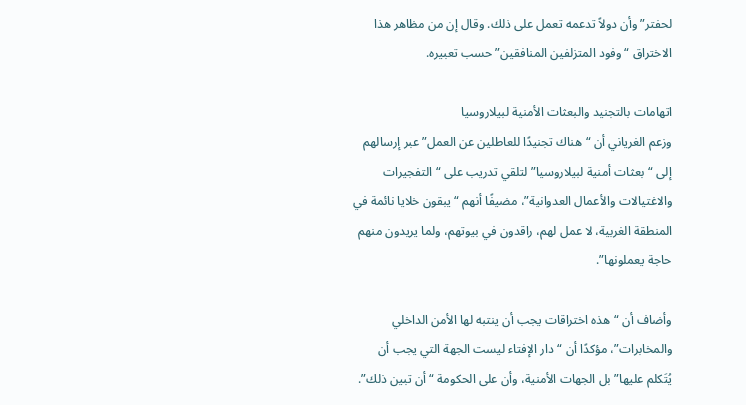لحفتر” وأن دولاً تدعمه تعمل على ذلك. وقال إن من مظاهر هذا الاختراق “وفود المتزلفين المنافقين” حسب تعبيره.

اتهامات بالتجنيد والبعثات الأمنية لبيلاروسيا
وزعم الغرياني أن “هناك تجنيدًا للعاطلين عن العمل” عبر إرسالهم إلى “بعثات أمنية لبيلاروسيا” لتلقي تدريب على “التفجيرات والاغتيالات والأعمال العدوانية”، مضيفًا أنهم “يبقون خلايا نائمة في المنطقة الغربية، لا عمل لهم، راقدون في بيوتهم، ولما يريدون منهم حاجة يعملونها”.

وأضاف أن “هذه اختراقات يجب أن ينتبه لها الأمن الداخلي والمخابرات”، مؤكدًا أن “دار الإفتاء ليست الجهة التي يجب أن يُتَكلم عليها” بل الجهات الأمنية، وأن على الحكومة “أن تبين ذلك”.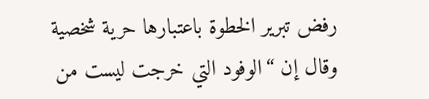رفض تبرير الخطوة باعتبارها حرية شخصية
وقال إن “الوفود التي خرجت ليست من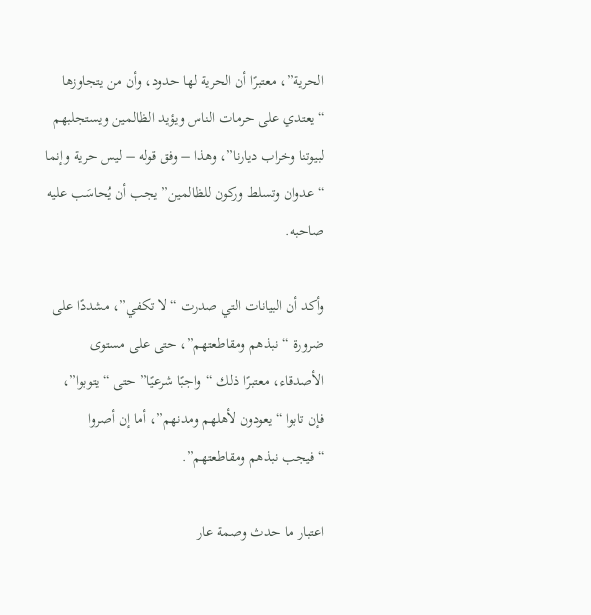الحرية”، معتبرًا أن الحرية لها حدود، وأن من يتجاوزها “يعتدي على حرمات الناس ويؤيد الظالمين ويستجلبهم لبيوتنا وخراب ديارنا”، وهذا – وفق قوله – ليس حرية وإنما “عدوان وتسلط وركون للظالمين” يجب أن يُحاسَب عليه صاحبه.

وأكد أن البيانات التي صدرت “لا تكفي”، مشددًا على ضرورة “نبذهم ومقاطعتهم”، حتى على مستوى الأصدقاء، معتبرًا ذلك “واجبًا شرعيًا” حتى “يتوبوا”، فإن تابوا “يعودون لأهلهم ومدنهم”، أما إن أصروا “فيجب نبذهم ومقاطعتهم”.

اعتبار ما حدث وصمة عار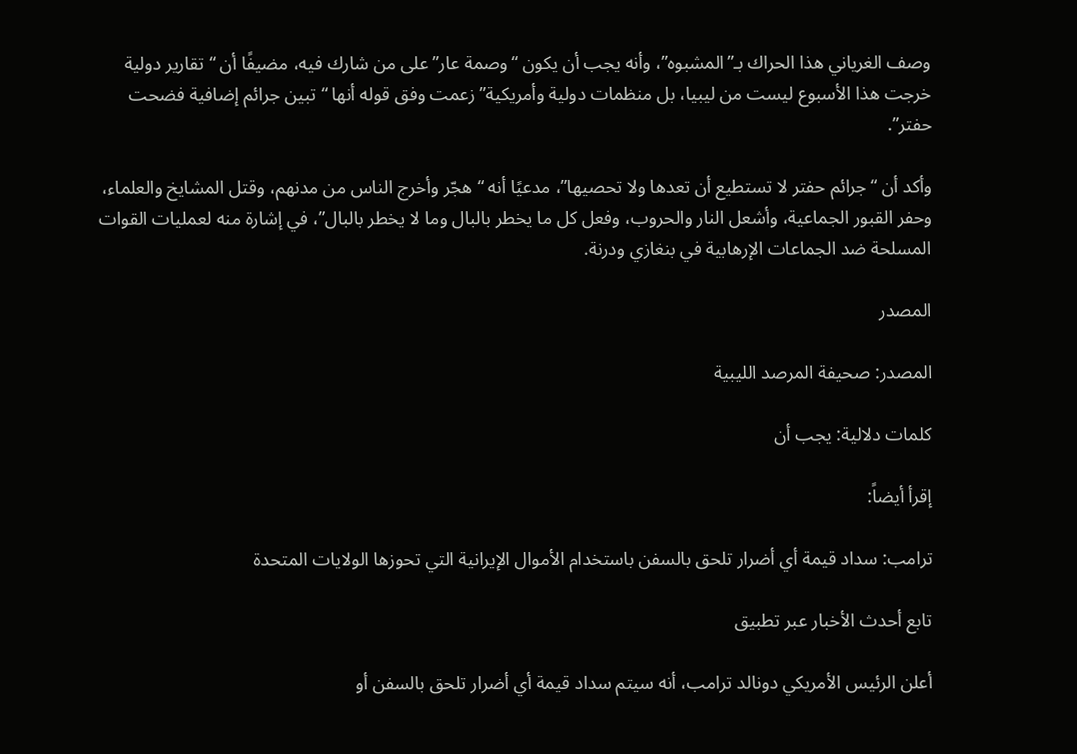وصف الغرياني هذا الحراك بـ”المشبوه”، وأنه يجب أن يكون “وصمة عار” على من شارك فيه، مضيفًا أن “تقارير دولية خرجت هذا الأسبوع ليست من ليبيا، بل منظمات دولية وأمريكية” زعمت وفق قوله أنها “تبين جرائم إضافية فضحت حفتر”.

وأكد أن “جرائم حفتر لا تستطيع أن تعدها ولا تحصيها”، مدعيًا أنه “هجّر وأخرج الناس من مدنهم، وقتل المشايخ والعلماء، وحفر القبور الجماعية، وأشعل النار والحروب، وفعل كل ما يخطر بالبال وما لا يخطر بالبال”، في إشارة منه لعمليات القوات المسلحة ضد الجماعات الإرهابية في بنغازي ودرنة.

المصدر

المصدر: صحيفة المرصد الليبية

كلمات دلالية: یجب أن

إقرأ أيضاً:

ترامب: سداد قيمة أي أضرار تلحق بالسفن باستخدام الأموال الإيرانية التي تحوزها الولايات المتحدة

تابع أحدث الأخبار عبر تطبيق

أعلن الرئيس الأمريكي دونالد ترامب، أنه سيتم سداد قيمة أي أضرار تلحق بالسفن أو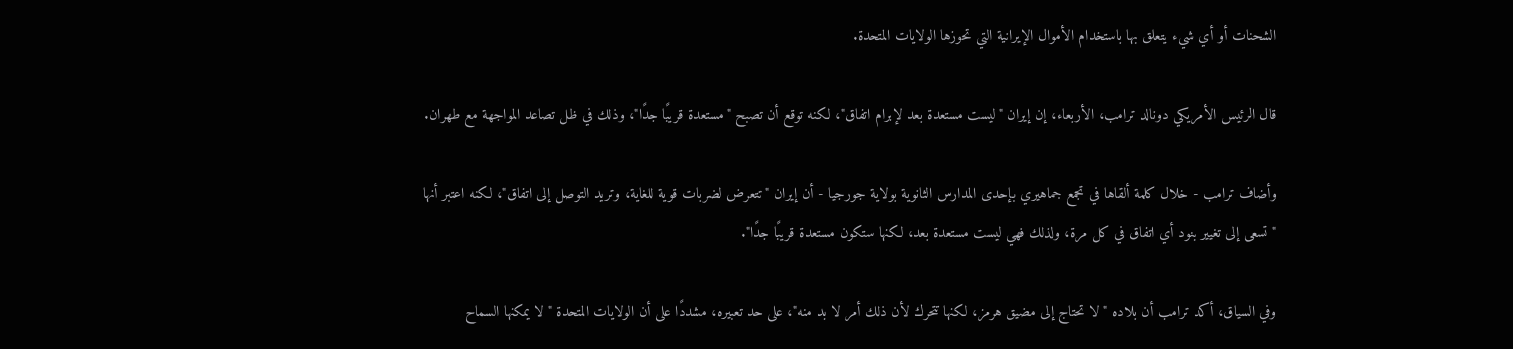الشحنات أو أي شيء يتعلق بها باستخدام الأموال الإيرانية التي تحوزها الولايات المتحدة.

قال الرئيس الأمريكي دونالد ترامب، الأربعاء، إن إيران "ليست مستعدة بعد لإبرام اتفاق"، لكنه توقع أن تصبح "مستعدة قريبًا جدًا"، وذلك في ظل تصاعد المواجهة مع طهران.

وأضاف ترامب - خلال كلمة ألقاها في تجمع جماهيري بإحدى المدارس الثانوية بولاية جورجيا - أن إيران "تتعرض لضربات قوية للغاية، وتريد التوصل إلى اتفاق"، لكنه اعتبر أنها "تسعى إلى تغيير بنود أي اتفاق في كل مرة، ولذلك فهي ليست مستعدة بعد، لكنها ستكون مستعدة قريبًا جدًا".

وفي السياق، أكد ترامب أن بلاده "لا تحتاج إلى مضيق هرمز، لكنها تتحرك لأن ذلك أمر لا بد منه"، على حد تعبيره، مشددًا على أن الولايات المتحدة "لا يمكنها السماح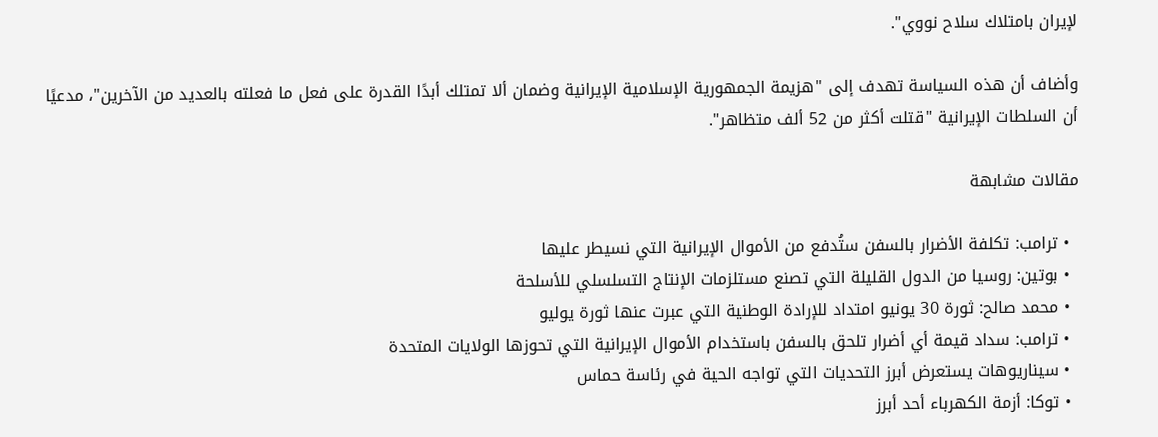لإيران بامتلاك سلاح نووي".

وأضاف أن هذه السياسة تهدف إلى "هزيمة الجمهورية الإسلامية الإيرانية وضمان ألا تمتلك أبدًا القدرة على فعل ما فعلته بالعديد من الآخرين"، مدعيًا أن السلطات الإيرانية "قتلت أكثر من 52 ألف متظاهر".

مقالات مشابهة

  • ترامب: تكلفة الأضرار بالسفن ستُدفع من الأموال الإيرانية التي نسيطر عليها
  • بوتين: روسيا من الدول القليلة التي تصنع مستلزمات الإنتاج التسلسلي للأسلحة
  • محمد صالح: ثورة 30 يونيو امتداد للإرادة الوطنية التي عبرت عنها ثورة يوليو
  • ترامب: سداد قيمة أي أضرار تلحق بالسفن باستخدام الأموال الإيرانية التي تحوزها الولايات المتحدة
  • سيناريوهات يستعرض أبرز التحديات التي تواجه الحية في رئاسة حماس
  • توكا: أزمة الكهرباء أحد أبرز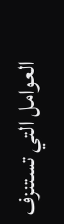العوامل التي تستنزف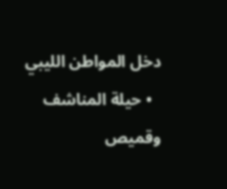دخل المواطن الليبي
  • حيلة المناشف وقميص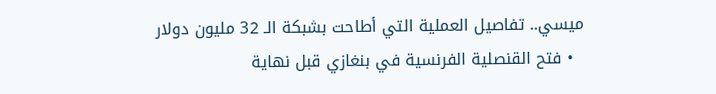ميسي.. تفاصيل العملية التي أطاحت بشبكة الـ 32 مليون دولار
  • فتح القنصلية الفرنسية في بنغازي قبل نهاية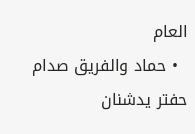العام
  • حماد والفريق صدام حفتر يدشنان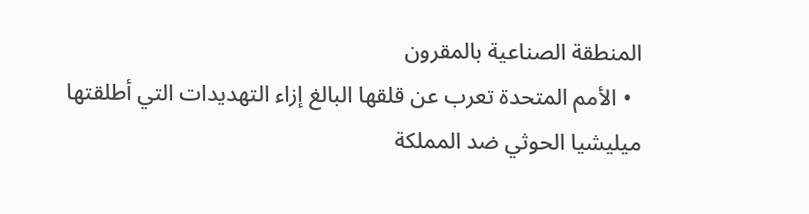المنطقة الصناعية بالمقرون
  • الأمم المتحدة تعرب عن قلقها البالغ إزاء التهديدات التي أطلقتها ميليشيا الحوثي ضد المملكة